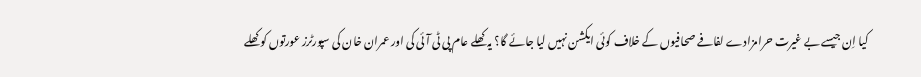کیا اِن جیسے بے غیرت حرامزادے لفافے صحافیوں کے خلاف کوئی ایکشن نہیں لیا جائے گا؟ یہ کھلے عام پی ٹی آئی کی اور عمران خان کی سپورٹرز عورتوں کو کھلے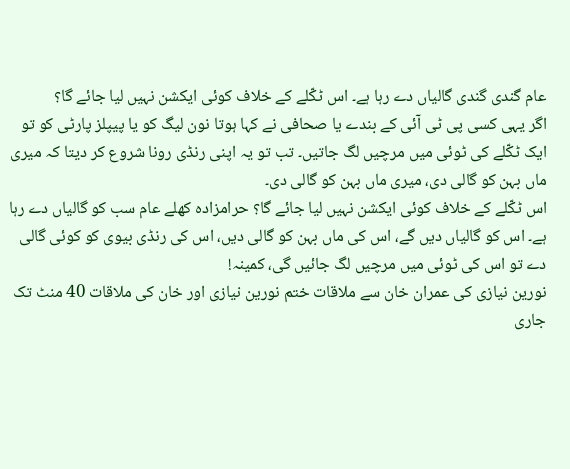عام گندی گندی گالیاں دے رہا ہے۔ اس ٹکّلے کے خلاف کوئی ایکشن نہیں لیا جائے گا؟
اگر یہی کسی پی ٹی آئی کے بندے یا صحافی نے کہا ہوتا نون لیگ کو یا پیپلز پارٹی کو تو ایک ٹکّلے کی ٹوئی میں مرچیں لگ جاتیں۔ تب تو یہ اپنی رنڈی رونا شروع کر دیتا کہ میری ماں بہن کو گالی دی، میری ماں بہن کو گالی دی۔
اس ٹکّلے کے خلاف کوئی ایکشن نہیں لیا جائے گا؟ حرامزادہ کھلے عام سب کو گالیاں دے رہا ہے۔ اس کو گالیاں دیں گے، اس کی ماں بہن کو گالی دیں، اس کی رنڈی بیوی کو کوئی گالی دے تو اس کی ٹوئی میں مرچیں لگ جائیں گی، کمینہ!
نورین نیازی کی عمران خان سے ملاقات ختم نورین نیازی اور خان کی ملاقات 40 منٹ تک جاری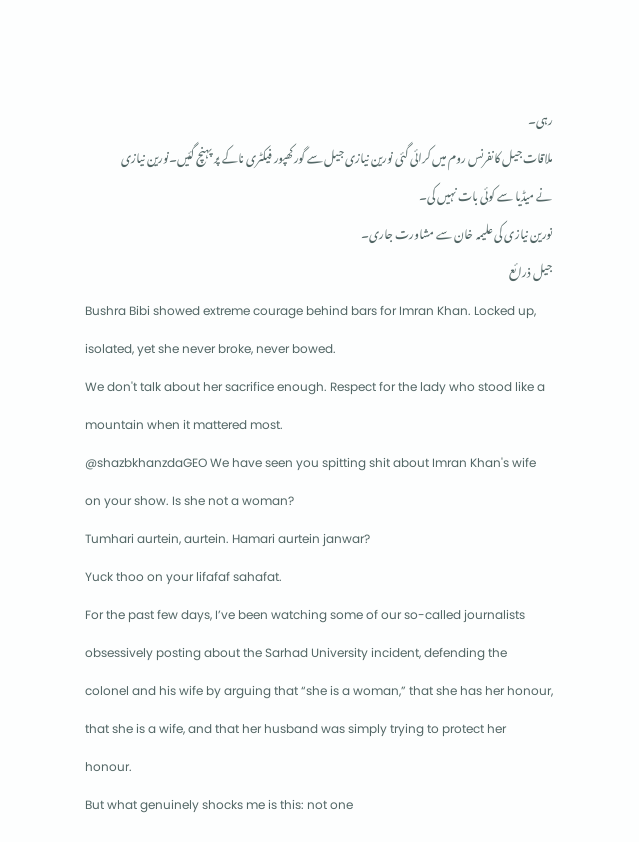رہی۔
ملاقات جیل کانفرنس روم میں کرائی گئی نورین نیازی جیل سے گورکھپور فیکٹری ناکے پر پہنچ گئیں۔نورین نیازی نے میڈیا سے کوئی بات نہیں کی۔
نورین نیازی کی علیمہ خان سے مشاورت جاری۔
جیل ذرائع
Bushra Bibi showed extreme courage behind bars for Imran Khan. Locked up, isolated, yet she never broke, never bowed.
We don't talk about her sacrifice enough. Respect for the lady who stood like a mountain when it mattered most.
@shazbkhanzdaGEO We have seen you spitting shit about Imran Khan's wife on your show. Is she not a woman?
Tumhari aurtein, aurtein. Hamari aurtein janwar?
Yuck thoo on your lifafaf sahafat.
For the past few days, I’ve been watching some of our so-called journalists obsessively posting about the Sarhad University incident, defending the colonel and his wife by arguing that “she is a woman,” that she has her honour, that she is a wife, and that her husband was simply trying to protect her honour.
But what genuinely shocks me is this: not one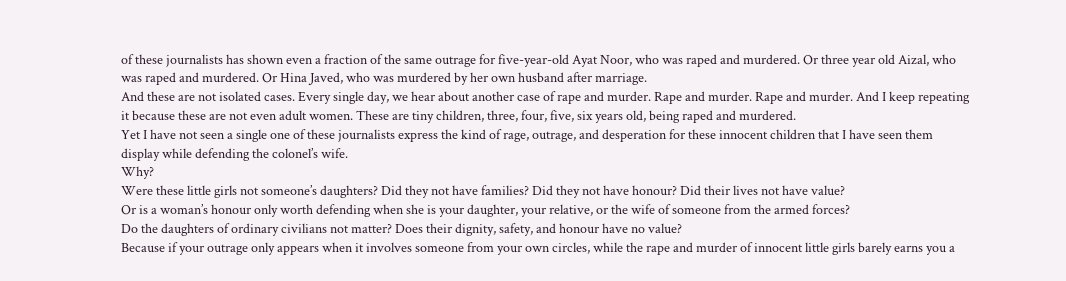of these journalists has shown even a fraction of the same outrage for five-year-old Ayat Noor, who was raped and murdered. Or three year old Aizal, who was raped and murdered. Or Hina Javed, who was murdered by her own husband after marriage.
And these are not isolated cases. Every single day, we hear about another case of rape and murder. Rape and murder. Rape and murder. And I keep repeating it because these are not even adult women. These are tiny children, three, four, five, six years old, being raped and murdered.
Yet I have not seen a single one of these journalists express the kind of rage, outrage, and desperation for these innocent children that I have seen them display while defending the colonel’s wife.
Why?
Were these little girls not someone’s daughters? Did they not have families? Did they not have honour? Did their lives not have value?
Or is a woman’s honour only worth defending when she is your daughter, your relative, or the wife of someone from the armed forces?
Do the daughters of ordinary civilians not matter? Does their dignity, safety, and honour have no value?
Because if your outrage only appears when it involves someone from your own circles, while the rape and murder of innocent little girls barely earns you a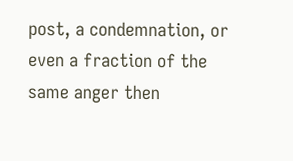post, a condemnation, or even a fraction of the same anger then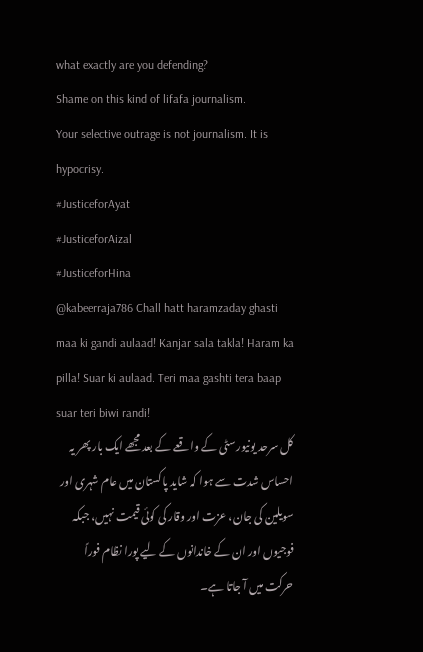what exactly are you defending?
Shame on this kind of lifafa journalism.
Your selective outrage is not journalism. It is hypocrisy.
#JusticeforAyat
#JusticeforAizal
#JusticeforHina
@kabeerraja786 Chall hatt haramzaday ghasti maa ki gandi aulaad! Kanjar sala takla! Haram ka pilla! Suar ki aulaad. Teri maa gashti tera baap suar teri biwi randi!
کل سرحد یونیورسٹی کے واقعے کے بعد مجھے ایک بار پھر یہ احساس شدت سے ہوا کہ شاید پاکستان میں عام شہری اور سویلین کی جان، عزت اور وقار کی کوئی قیمت نہیں، جبکہ فوجیوں اور ان کے خاندانوں کے لیے پورا نظام فوراً حرکت میں آ جاتا ہے۔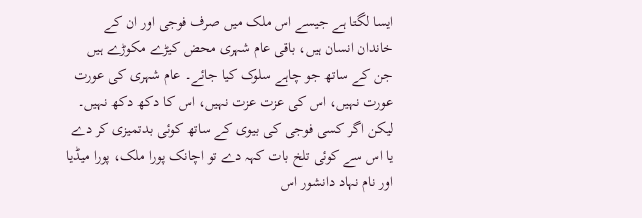ایسا لگتا ہے جیسے اس ملک میں صرف فوجی اور ان کے خاندان انسان ہیں، باقی عام شہری محض کیڑے مکوڑے ہیں جن کے ساتھ جو چاہے سلوک کیا جائے۔ عام شہری کی عورت عورت نہیں، اس کی عزت عزت نہیں، اس کا دکھ دکھ نہیں۔ لیکن اگر کسی فوجی کی بیوی کے ساتھ کوئی بدتمیزی کر دے یا اس سے کوئی تلخ بات کہہ دے تو اچانک پورا ملک، پورا میڈیا اور نام نہاد دانشور اس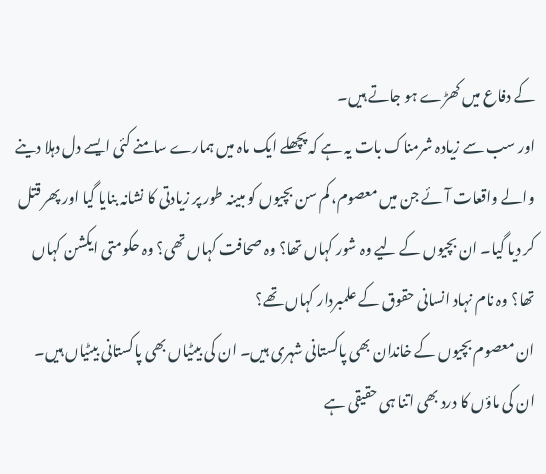کے دفاع میں کھڑے ہو جاتے ہیں۔
اور سب سے زیادہ شرمناک بات یہ ہے کہ پچھلے ایک ماہ میں ہمارے سامنے کئی ایسے دل دہلا دینے والے واقعات آئے جن میں معصوم، کم سن بچیوں کو مبینہ طور پر زیادتی کا نشانہ بنایا گیا اور پھر قتل کر دیا گیا۔ ان بچیوں کے لیے وہ شور کہاں تھا؟ وہ صحافت کہاں تھی؟ وہ حکومتی ایکشن کہاں تھا؟ وہ نام نہاد انسانی حقوق کے علمبردار کہاں تھے؟
ان معصوم بچیوں کے خاندان بھی پاکستانی شہری ہیں۔ ان کی بیٹیاں بھی پاکستانی بیٹیاں ہیں۔ ان کی ماؤں کا درد بھی اتنا ہی حقیقی ہے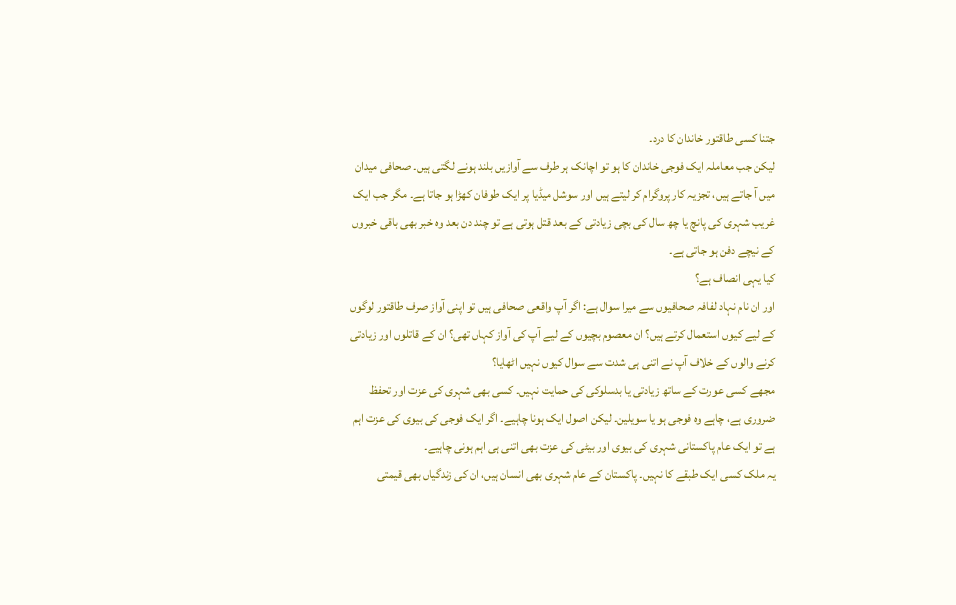جتنا کسی طاقتور خاندان کا درد۔
لیکن جب معاملہ ایک فوجی خاندان کا ہو تو اچانک ہر طرف سے آوازیں بلند ہونے لگتی ہیں۔ صحافی میدان میں آ جاتے ہیں، تجزیہ کار پروگرام کر لیتے ہیں اور سوشل میڈیا پر ایک طوفان کھڑا ہو جاتا ہے۔ مگر جب ایک غریب شہری کی پانچ یا چھ سال کی بچی زیادتی کے بعد قتل ہوتی ہے تو چند دن بعد وہ خبر بھی باقی خبروں کے نیچے دفن ہو جاتی ہے۔
کیا یہی انصاف ہے؟
اور ان نام نہاد لفافہ صحافیوں سے میرا سوال ہے: اگر آپ واقعی صحافی ہیں تو اپنی آواز صرف طاقتور لوگوں کے لیے کیوں استعمال کرتے ہیں؟ ان معصوم بچیوں کے لیے آپ کی آواز کہاں تھی؟ ان کے قاتلوں اور زیادتی کرنے والوں کے خلاف آپ نے اتنی ہی شدت سے سوال کیوں نہیں اٹھایا؟
مجھے کسی عورت کے ساتھ زیادتی یا بدسلوکی کی حمایت نہیں۔ کسی بھی شہری کی عزت اور تحفظ ضروری ہے، چاہے وہ فوجی ہو یا سویلین۔ لیکن اصول ایک ہونا چاہیے۔ اگر ایک فوجی کی بیوی کی عزت اہم ہے تو ایک عام پاکستانی شہری کی بیوی اور بیٹی کی عزت بھی اتنی ہی اہم ہونی چاہیے۔
یہ ملک کسی ایک طبقے کا نہیں۔ پاکستان کے عام شہری بھی انسان ہیں، ان کی زندگیاں بھی قیمتی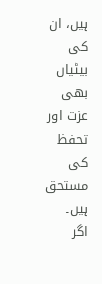ہیں، ان کی بیٹیاں بھی عزت اور تحفظ کی مستحق ہیں۔
اگر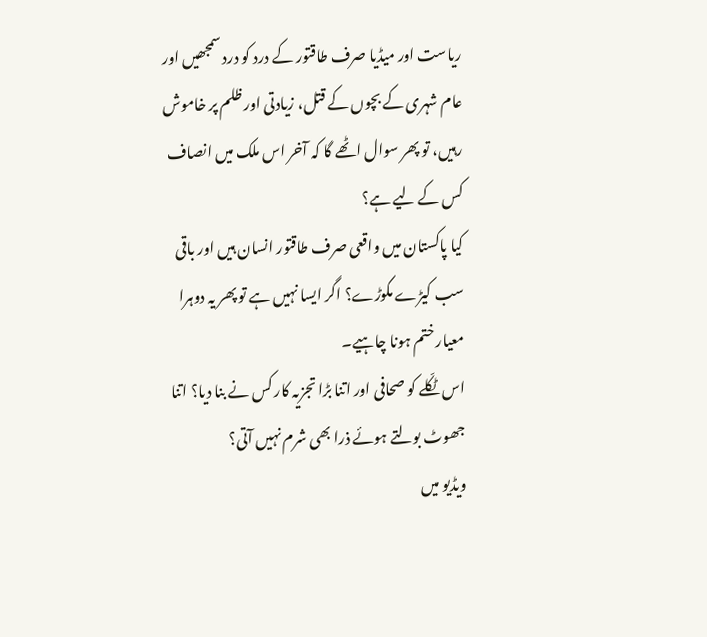ریاست اور میڈیا صرف طاقتور کے درد کو درد سمجھیں اور عام شہری کے بچوں کے قتل، زیادتی اور ظلم پر خاموش رہیں، تو پھر سوال اٹھے گا کہ آخر اس ملک میں انصاف کس کے لیے ہے؟
کیا پاکستان میں واقعی صرف طاقتور انسان ہیں اور باقی سب کیڑے مکوڑے؟ اگر ایسا نہیں ہے تو پھر یہ دوہرا معیار ختم ہونا چاہیے۔
اس ٹکّلے کو صحافی اور اتنا بڑا تجزیہ کار کس نے بنا دیا؟ اتنا جھوٹ بولتے ہوئے ذرا بھی شرم نہیں آتی؟
ویڈیو میں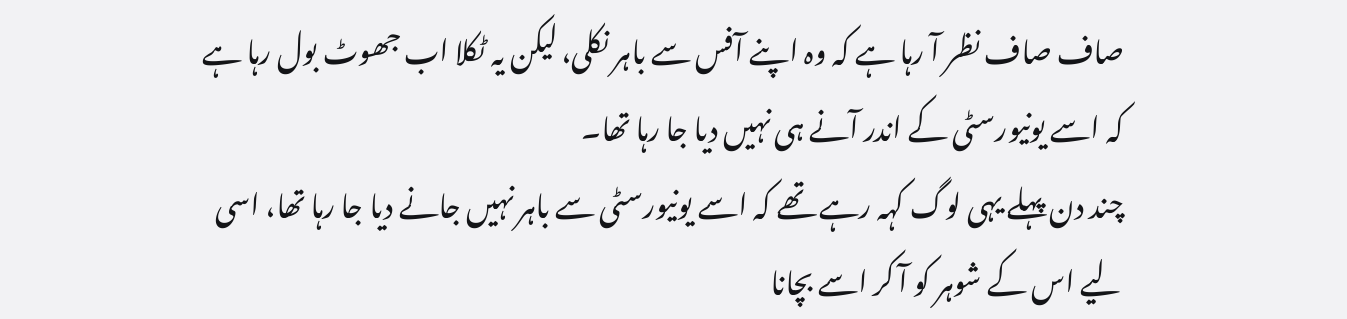صاف صاف نظر آ رہا ہے کہ وہ اپنے آفس سے باہر نکلی، لیکن یہ ٹکلا اب جھوٹ بول رہا ہے کہ اسے یونیورسٹی کے اندر آنے ہی نہیں دیا جا رہا تھا۔
چند دن پہلے یہی لوگ کہہ رہے تھے کہ اسے یونیورسٹی سے باہر نہیں جانے دیا جا رہا تھا، اسی لیے اس کے شوہر کو آ کر اسے بچانا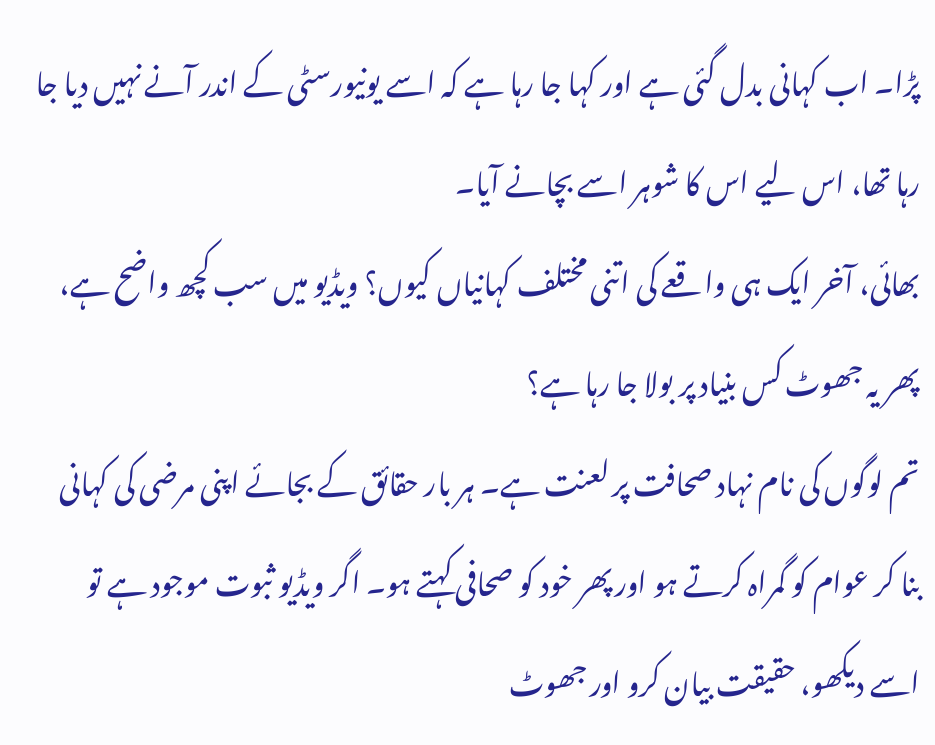پڑا۔ اب کہانی بدل گئی ہے اور کہا جا رہا ہے کہ اسے یونیورسٹی کے اندر آنے نہیں دیا جا رہا تھا، اس لیے اس کا شوہر اسے بچانے آیا۔
بھائی، آخر ایک ہی واقعے کی اتنی مختلف کہانیاں کیوں؟ ویڈیو میں سب کچھ واضح ہے، پھر یہ جھوٹ کس بنیاد پر بولا جا رہا ہے؟
تم لوگوں کی نام نہاد صحافت پر لعنت ہے۔ ہر بار حقائق کے بجائے اپنی مرضی کی کہانی بنا کر عوام کو گمراہ کرتے ہو اور پھر خود کو صحافی کہتے ہو۔ اگر ویڈیو ثبوت موجود ہے تو اسے دیکھو، حقیقت بیان کرو اور جھوٹ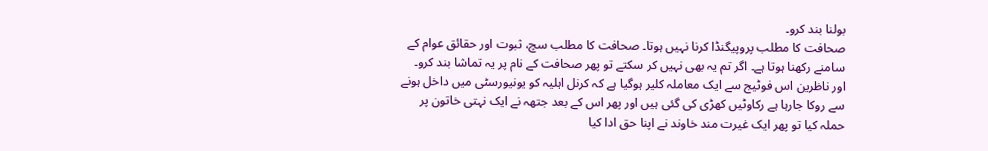بولنا بند کرو۔
صحافت کا مطلب پروپیگنڈا کرنا نہیں ہوتا۔ صحافت کا مطلب سچ، ثبوت اور حقائق عوام کے سامنے رکھنا ہوتا ہے۔ اگر تم یہ بھی نہیں کر سکتے تو پھر صحافت کے نام پر یہ تماشا بند کرو۔
اور ناظرین اس فوٹیج سے ایک معاملہ کلیر ہوگیا ہے کہ کرنل اہلیہ کو یونیورسٹی میں داخل ہونے سے روکا جارہا ہے رکاوٹیں کھڑی کی گئی ہیں اور پھر اس کے بعد جتھہ نے ایک نہتی خاتون پر حملہ کیا تو پھر ایک غیرت مند خاوند نے اپنا حق ادا کیا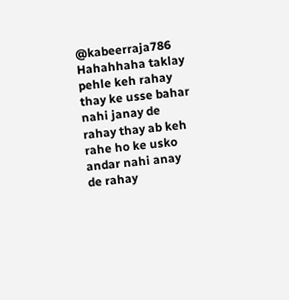@kabeerraja786 Hahahhaha taklay pehle keh rahay thay ke usse bahar nahi janay de rahay thay ab keh rahe ho ke usko andar nahi anay de rahay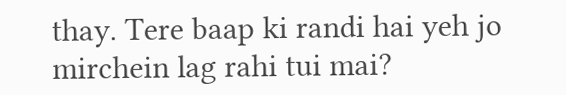thay. Tere baap ki randi hai yeh jo mirchein lag rahi tui mai?